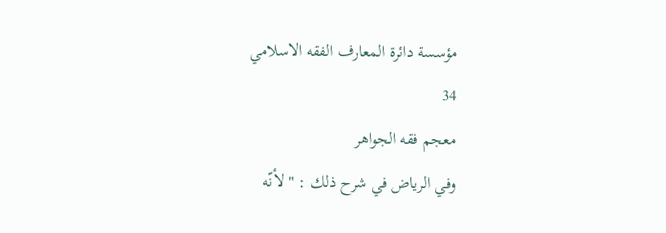مؤسسة دائرة المعارف الفقه الاسلامي
34
معجم فقه الجواهر
وفي الرياض في شرح ذلك : " لأنّه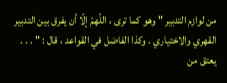من لوازم التدبير " وهو كما ترى ، اللّهمّ إلّا أن يفرق بين التدبير القهري والاختياري . وكذا الفاضل في القواعد ، قال : " . . . يعتق من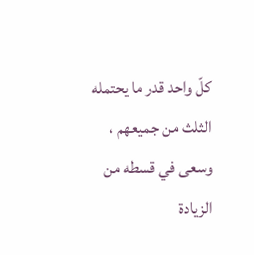كلّ واحد قدر ما يحتمله الثلث من جميعهم ، وسعى في قسطه من الزيادة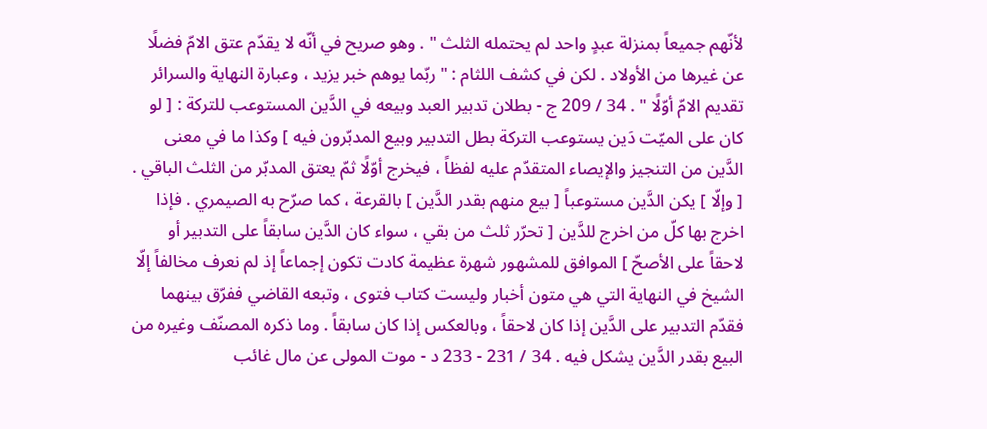لأنّهم جميعاً بمنزلة عبدٍ واحد لم يحتمله الثلث " . وهو صريح في أنّه لا يقدّم عتق الامّ فضلًا عن غيرها من الأولاد . لكن في كشف اللثام : " ربّما يوهم خبر يزيد ، وعبارة النهاية والسرائر تقديم الامّ أوّلًا " . 34 / 209 ج - بطلان تدبير العبد وبيعه في الدَّين المستوعب للتركة : [ لو كان على الميّت دَين يستوعب التركة بطل التدبير وبيع المدبّرون فيه ] وكذا ما في معنى الدَّين من التنجيز والإيصاء المتقدّم عليه لفظاً ، فيخرج أوّلًا ثمّ يعتق المدبّر من الثلث الباقي . [ وإلّا ] يكن الدَّين مستوعباً [ بيع منهم بقدر الدَّين ] بالقرعة ، كما صرّح به الصيمري . فإذا اخرج بها كلّ من اخرج للدَّين [ تحرّر ثلث من بقي ، سواء كان الدَّين سابقاً على التدبير أو لاحقاً على الأصحّ ] الموافق للمشهور شهرة عظيمة كادت تكون إجماعاً إذ لم نعرف مخالفاً إلّا الشيخ في النهاية التي هي متون أخبار وليست كتاب فتوى ، وتبعه القاضي ففرّق بينهما فقدّم التدبير على الدَّين إذا كان لاحقاً ، وبالعكس إذا كان سابقاً . وما ذكره المصنّف وغيره من البيع بقدر الدَّين يشكل فيه . 34 / 231 - 233 د - موت المولى عن مال غائب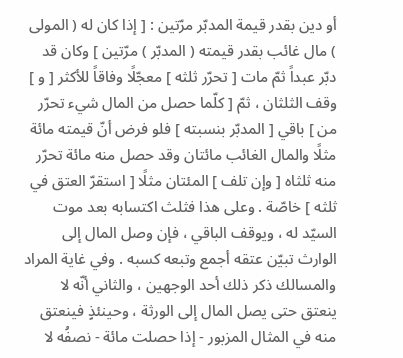أو دين بقدر قيمة المدبّر مرّتين : [ إذا كان له ( المولى ) مال غائب بقدر قيمته ( المدبّر ) مرّتين ] وكان قد دبّر عبداً ثمّ مات [ تحرّر ثلثه ] معجّلًا وفاقاً للأكثر [ و ] وقف الثلثان ، ثمّ [ كلّما حصل من المال شيء تحرّر من ] باقي [ المدبّر بنسبته ] فلو فرض أنّ قيمته مائة مثلًا والمال الغائب مائتان وقد حصل منه مائة تحرّر منه ثلثاه [ وإن تلف ] المئتان مثلًا [ استقرّ العتق في ثلثه ] خاصّة . وعلى هذا فثلث اكتسابه بعد موت السيّد له ، ويوقف الباقي ، فإن وصل المال إلى الوارث تبيّن عتقه أجمع وتبعه كسبه . وفي غاية المراد والمسالك ذكر ذلك أحد الوجهين ، والثاني أنّه لا ينعتق حتى يصل المال إلى الورثة ، وحينئذٍ فينعتق منه في المثال المزبور - إذا حصلت مائة - نصفُه لا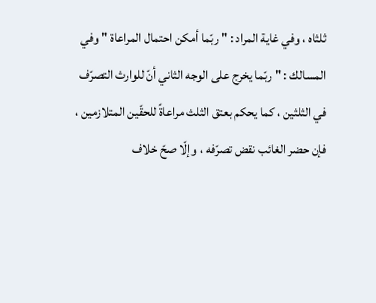ثلثاه ، وفي غاية المراد : " ربّما أمكن احتمال المراعاة " وفي المسالك : " ربّما يخرج على الوجه الثاني أنّ للوارث التصرّف في الثلثين ، كما يحكم بعتق الثلث مراعاةً للحقّين المتلازمين ، فإن حضر الغائب نقض تصرّفه ، وإلّا صحّ خلاف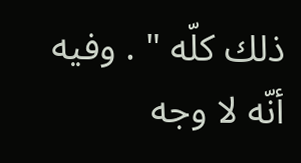ذلك كلّه " . وفيه أنّه لا وجه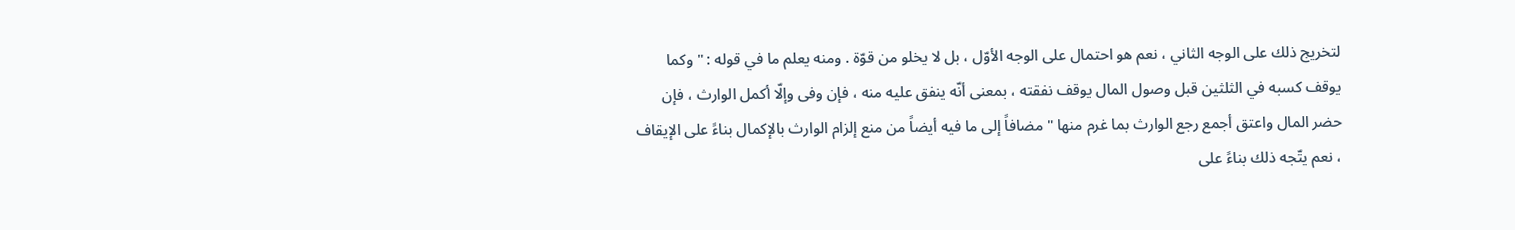لتخريج ذلك على الوجه الثاني ، نعم هو احتمال على الوجه الأوّل ، بل لا يخلو من قوّة . ومنه يعلم ما في قوله : " وكما يوقف كسبه في الثلثين قبل وصول المال يوقف نفقته ، بمعنى أنّه ينفق عليه منه ، فإن وفى وإلّا أكمل الوارث ، فإن حضر المال واعتق أجمع رجع الوارث بما غرم منها " مضافاً إلى ما فيه أيضاً من منع إلزام الوارث بالإكمال بناءً على الإيقاف ، نعم يتّجه ذلك بناءً على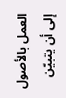العمل بالأصول إلى أن يتبيّن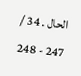الحال . 34 / 247 - 248